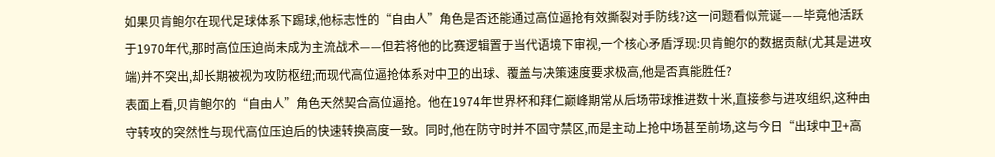如果贝肯鲍尔在现代足球体系下踢球,他标志性的“自由人”角色是否还能通过高位逼抢有效撕裂对手防线?这一问题看似荒诞——毕竟他活跃于1970年代,那时高位压迫尚未成为主流战术——但若将他的比赛逻辑置于当代语境下审视,一个核心矛盾浮现:贝肯鲍尔的数据贡献(尤其是进攻端)并不突出,却长期被视为攻防枢纽;而现代高位逼抢体系对中卫的出球、覆盖与决策速度要求极高,他是否真能胜任?
表面上看,贝肯鲍尔的“自由人”角色天然契合高位逼抢。他在1974年世界杯和拜仁巅峰期常从后场带球推进数十米,直接参与进攻组织,这种由守转攻的突然性与现代高位压迫后的快速转换高度一致。同时,他在防守时并不固守禁区,而是主动上抢中场甚至前场,这与今日“出球中卫+高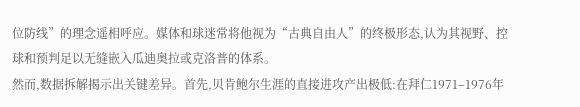位防线”的理念遥相呼应。媒体和球迷常将他视为“古典自由人”的终极形态,认为其视野、控球和预判足以无缝嵌入瓜迪奥拉或克洛普的体系。
然而,数据拆解揭示出关键差异。首先,贝肯鲍尔生涯的直接进攻产出极低:在拜仁1971–1976年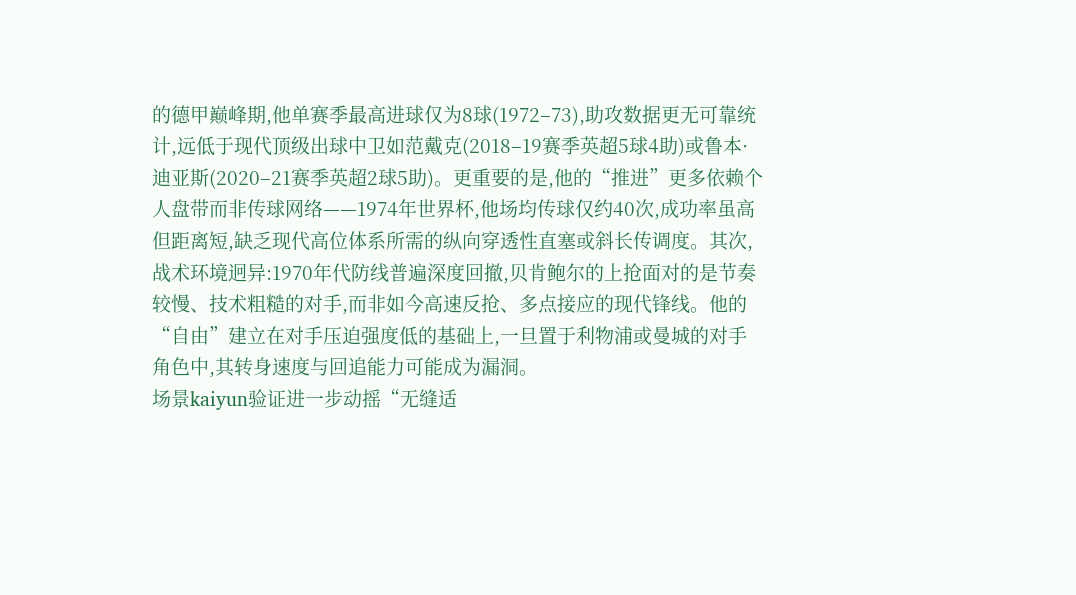的德甲巅峰期,他单赛季最高进球仅为8球(1972–73),助攻数据更无可靠统计,远低于现代顶级出球中卫如范戴克(2018–19赛季英超5球4助)或鲁本·迪亚斯(2020–21赛季英超2球5助)。更重要的是,他的“推进”更多依赖个人盘带而非传球网络——1974年世界杯,他场均传球仅约40次,成功率虽高但距离短,缺乏现代高位体系所需的纵向穿透性直塞或斜长传调度。其次,战术环境迥异:1970年代防线普遍深度回撤,贝肯鲍尔的上抢面对的是节奏较慢、技术粗糙的对手,而非如今高速反抢、多点接应的现代锋线。他的“自由”建立在对手压迫强度低的基础上,一旦置于利物浦或曼城的对手角色中,其转身速度与回追能力可能成为漏洞。
场景kaiyun验证进一步动摇“无缝适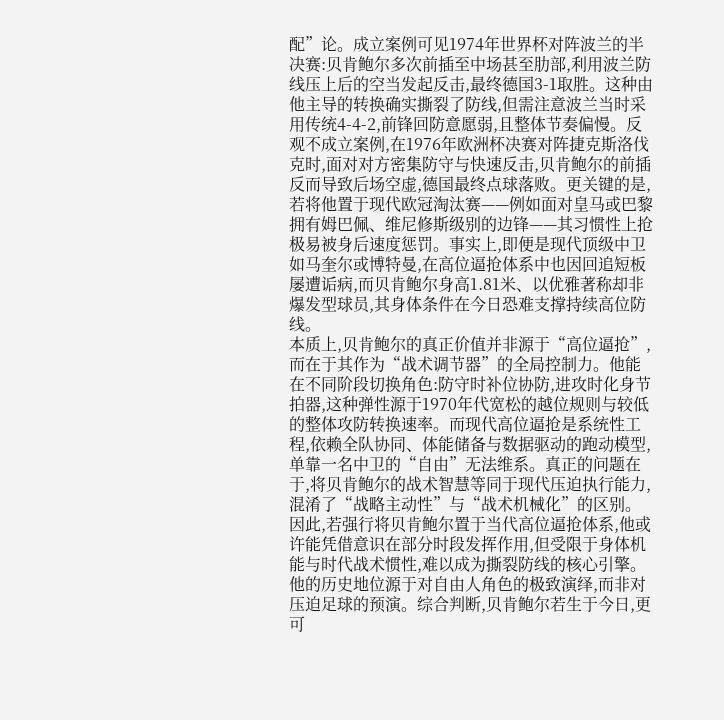配”论。成立案例可见1974年世界杯对阵波兰的半决赛:贝肯鲍尔多次前插至中场甚至肋部,利用波兰防线压上后的空当发起反击,最终德国3-1取胜。这种由他主导的转换确实撕裂了防线,但需注意波兰当时采用传统4-4-2,前锋回防意愿弱,且整体节奏偏慢。反观不成立案例,在1976年欧洲杯决赛对阵捷克斯洛伐克时,面对对方密集防守与快速反击,贝肯鲍尔的前插反而导致后场空虚,德国最终点球落败。更关键的是,若将他置于现代欧冠淘汰赛——例如面对皇马或巴黎拥有姆巴佩、维尼修斯级别的边锋——其习惯性上抢极易被身后速度惩罚。事实上,即便是现代顶级中卫如马奎尔或博特曼,在高位逼抢体系中也因回追短板屡遭诟病,而贝肯鲍尔身高1.81米、以优雅著称却非爆发型球员,其身体条件在今日恐难支撑持续高位防线。
本质上,贝肯鲍尔的真正价值并非源于“高位逼抢”,而在于其作为“战术调节器”的全局控制力。他能在不同阶段切换角色:防守时补位协防,进攻时化身节拍器,这种弹性源于1970年代宽松的越位规则与较低的整体攻防转换速率。而现代高位逼抢是系统性工程,依赖全队协同、体能储备与数据驱动的跑动模型,单靠一名中卫的“自由”无法维系。真正的问题在于,将贝肯鲍尔的战术智慧等同于现代压迫执行能力,混淆了“战略主动性”与“战术机械化”的区别。
因此,若强行将贝肯鲍尔置于当代高位逼抢体系,他或许能凭借意识在部分时段发挥作用,但受限于身体机能与时代战术惯性,难以成为撕裂防线的核心引擎。他的历史地位源于对自由人角色的极致演绎,而非对压迫足球的预演。综合判断,贝肯鲍尔若生于今日,更可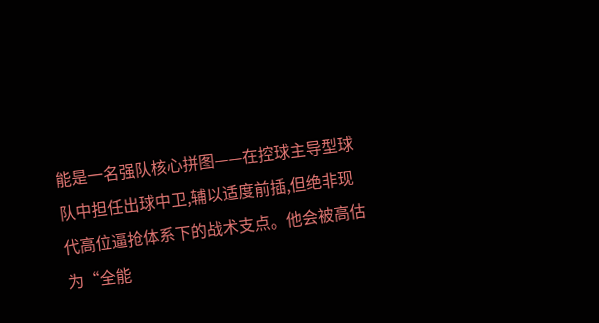能是一名强队核心拼图——在控球主导型球队中担任出球中卫,辅以适度前插,但绝非现代高位逼抢体系下的战术支点。他会被高估为“全能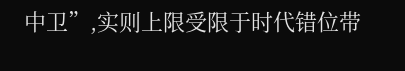中卫”,实则上限受限于时代错位带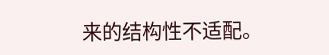来的结构性不适配。